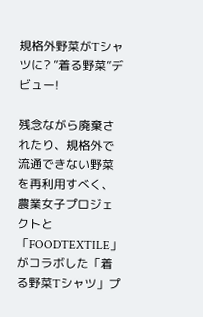規格外野菜がTシャツに? ”着る野菜”デビュー!

残念ながら廃棄されたり、規格外で流通できない野菜を再利用すべく、農業女子プロジェクトと「FOODTEXTILE」がコラボした「着る野菜Tシャツ」プ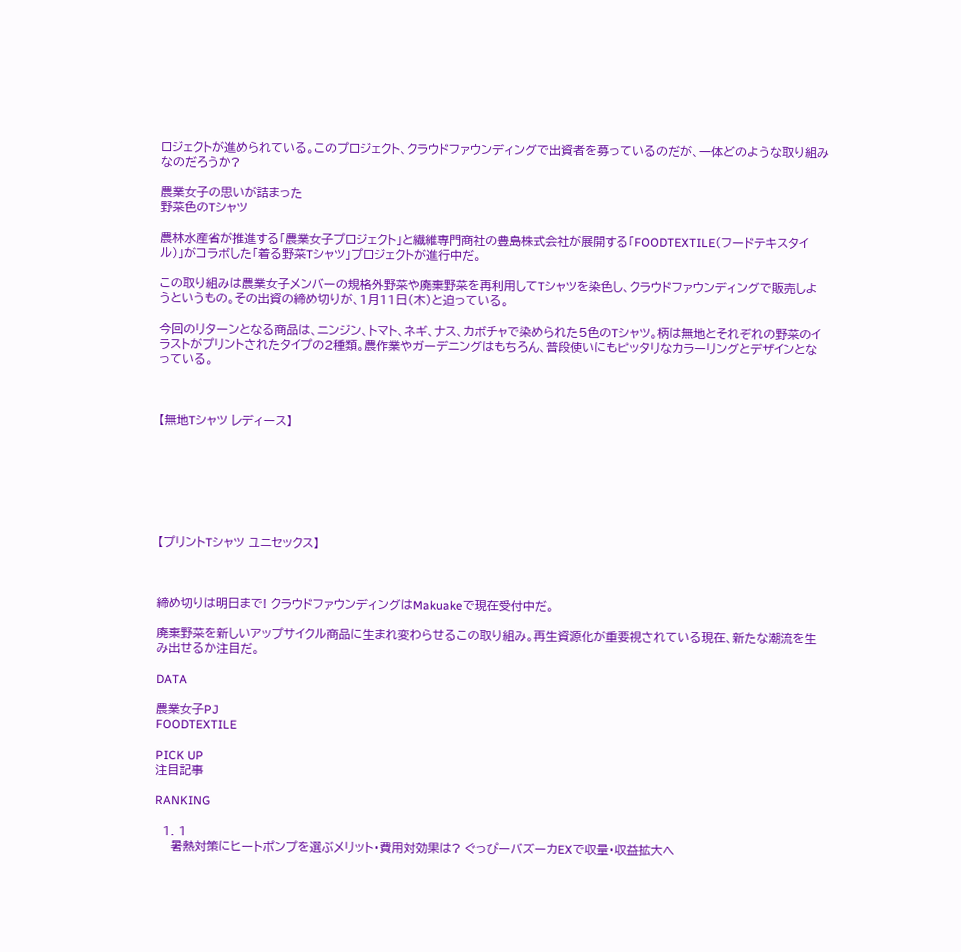ロジェクトが進められている。このプロジェクト、クラウドファウンディングで出資者を募っているのだが、一体どのような取り組みなのだろうか?

農業女子の思いが詰まった
野菜色のTシャツ

農林水産省が推進する「農業女子プロジェクト」と繊維専門商社の豊島株式会社が展開する「FOODTEXTILE(フードテキスタイル)」がコラボした「着る野菜Tシャツ」プロジェクトが進行中だ。

この取り組みは農業女子メンバーの規格外野菜や廃棄野菜を再利用してTシャツを染色し、クラウドファウンディングで販売しようというもの。その出資の締め切りが、1月11日(木)と迫っている。

今回のリターンとなる商品は、ニンジン、トマト、ネギ、ナス、カボチャで染められた5色のTシャツ。柄は無地とそれぞれの野菜のイラストがプリントされたタイプの2種類。農作業やガーデニングはもちろん、普段使いにもピッタリなカラーリングとデザインとなっている。



【無地Tシャツ レディース】







【プリントTシャツ ユニセックス】



締め切りは明日まで! クラウドファウンディングはMakuakeで現在受付中だ。

廃棄野菜を新しいアップサイクル商品に生まれ変わらせるこの取り組み。再生資源化が重要視されている現在、新たな潮流を生み出せるか注目だ。

DATA

農業女子PJ
FOODTEXTILE

PICK UP
注目記事

RANKING

  1. 1
    暑熱対策にヒートポンプを選ぶメリット・費用対効果は? ぐっぴーバズーカEXで収量・収益拡大へ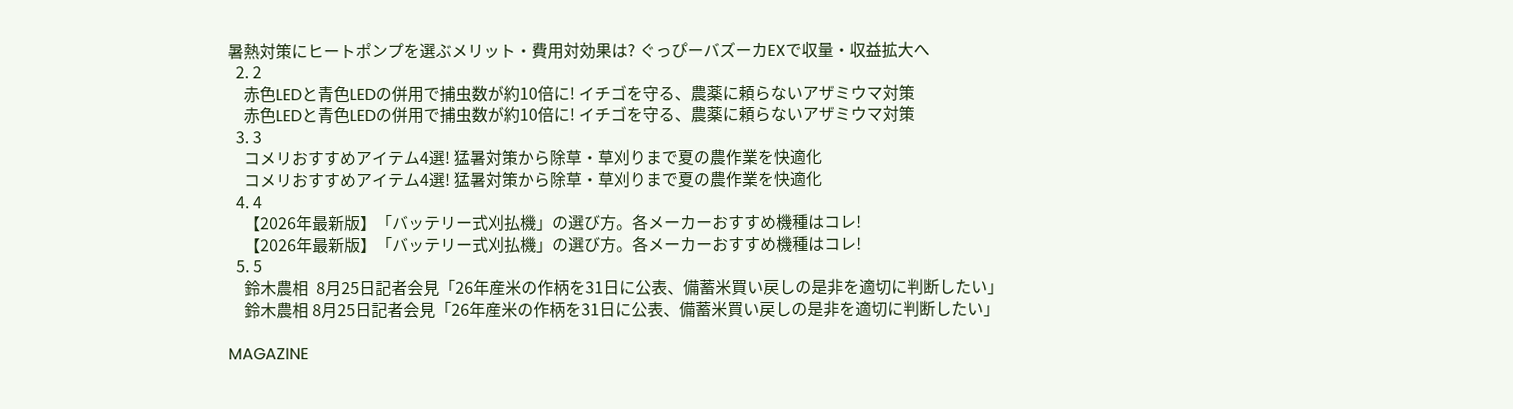暑熱対策にヒートポンプを選ぶメリット・費用対効果は? ぐっぴーバズーカEXで収量・収益拡大へ
  2. 2
    赤色LEDと青色LEDの併用で捕虫数が約10倍に! イチゴを守る、農薬に頼らないアザミウマ対策
    赤色LEDと青色LEDの併用で捕虫数が約10倍に! イチゴを守る、農薬に頼らないアザミウマ対策
  3. 3
    コメリおすすめアイテム4選! 猛暑対策から除草・草刈りまで夏の農作業を快適化
    コメリおすすめアイテム4選! 猛暑対策から除草・草刈りまで夏の農作業を快適化
  4. 4
    【2026年最新版】「バッテリー式刈払機」の選び方。各メーカーおすすめ機種はコレ!
    【2026年最新版】「バッテリー式刈払機」の選び方。各メーカーおすすめ機種はコレ!
  5. 5
    鈴木農相  8月25日記者会見「26年産米の作柄を31日に公表、備蓄米買い戻しの是非を適切に判断したい」
    鈴木農相 8月25日記者会見「26年産米の作柄を31日に公表、備蓄米買い戻しの是非を適切に判断したい」

MAGAZINE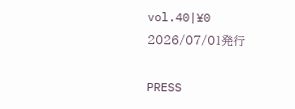vol.40|¥0
2026/07/01発行

PRESS